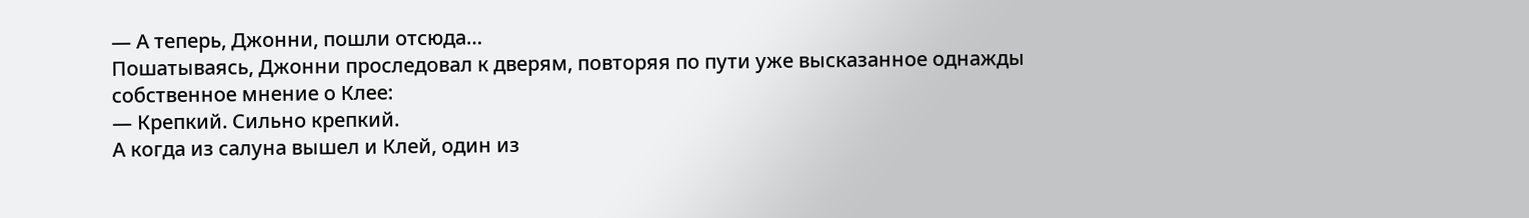— А теперь, Джонни, пошли отсюда…
Пошатываясь, Джонни проследовал к дверям, повторяя по пути уже высказанное однажды собственное мнение о Клее:
— Крепкий. Сильно крепкий.
А когда из салуна вышел и Клей, один из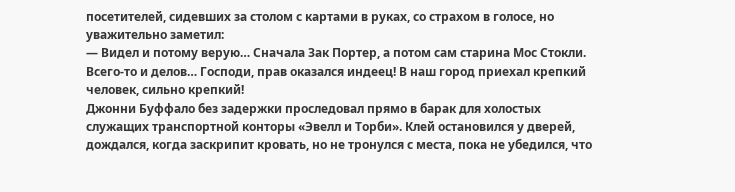посетителей, сидевших за столом с картами в руках, со страхом в голосе, но уважительно заметил:
— Видел и потому верую… Сначала Зак Портер, а потом сам старина Мос Стокли. Всего-то и делов… Господи, прав оказался индеец! В наш город приехал крепкий человек, сильно крепкий!
Джонни Буффало без задержки проследовал прямо в барак для холостых служащих транспортной конторы «Эвелл и Торби». Клей остановился у дверей, дождался, когда заскрипит кровать, но не тронулся с места, пока не убедился, что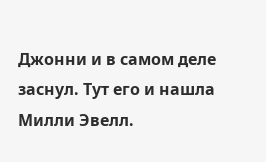Джонни и в самом деле заснул. Тут его и нашла Милли Эвелл.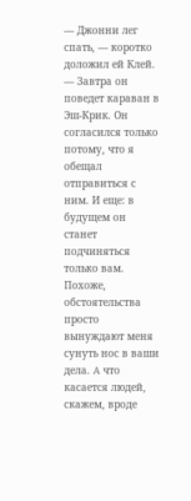— Джонни лег спать, — коротко доложил ей Клей. — Завтра он поведет караван в Эш-Крик. Он согласился только потому, что я обещал отправиться с ним. И еще: в будущем он станет подчиняться только вам. Похоже, обстоятельства просто вынуждают меня сунуть нос в ваши дела. A что касается людей, скажем, вроде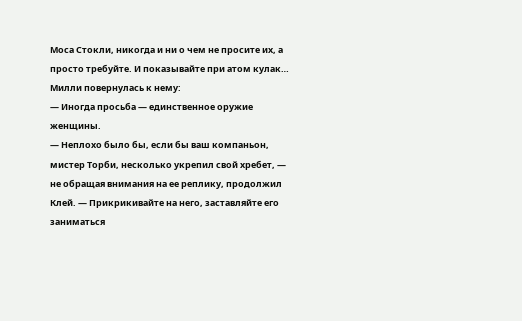Моса Стокли, никогда и ни о чем не просите их, а просто требуйте. И показывайте при атом кулак…
Милли повернулась к нему:
— Иногда просьба — единственное оружие женщины.
— Неплохо было бы, если бы ваш компаньон, мистер Торби, несколько укрепил свой хребет, — не обращая внимания на ее реплику, продолжил Клей. — Прикрикивайте на него, заставляйте его заниматься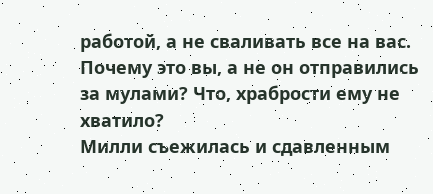работой, а не сваливать все на вас. Почему это вы, а не он отправились за мулами? Что, храбрости ему не хватило?
Милли съежилась и сдавленным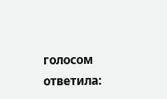голосом ответила: